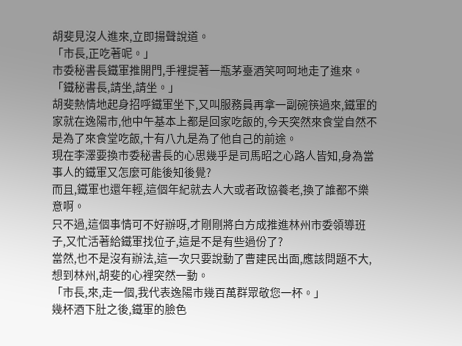胡斐見沒人進來,立即揚聲說道。
「市長,正吃著呢。」
市委秘書長鐵軍推開門,手裡提著一瓶茅臺酒笑呵呵地走了進來。
「鐵秘書長,請坐,請坐。」
胡斐熱情地起身招呼鐵軍坐下,又叫服務員再拿一副碗筷過來,鐵軍的家就在逸陽市,他中午基本上都是回家吃飯的,今天突然來食堂自然不是為了來食堂吃飯,十有八九是為了他自己的前途。
現在李澤要換市委秘書長的心思幾乎是司馬昭之心路人皆知,身為當事人的鐵軍又怎麼可能後知後覺?
而且,鐵軍也還年輕,這個年紀就去人大或者政協養老,換了誰都不樂意啊。
只不過,這個事情可不好辦呀,才剛剛將白方成推進林州市委領導班子,又忙活著給鐵軍找位子,這是不是有些過份了?
當然,也不是沒有辦法,這一次只要說動了曹建民出面,應該問題不大,想到林州,胡斐的心裡突然一動。
「市長,來,走一個,我代表逸陽市幾百萬群眾敬您一杯。」
幾杯酒下肚之後,鐵軍的臉色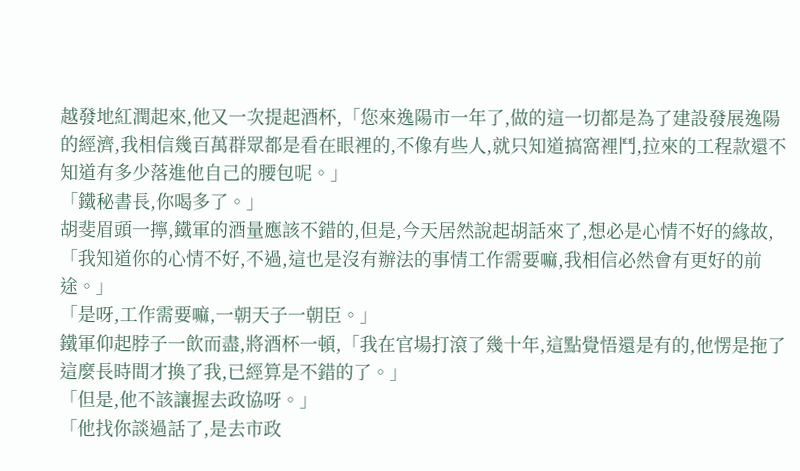越發地紅潤起來,他又一次提起酒杯,「您來逸陽市一年了,做的這一切都是為了建設發展逸陽的經濟,我相信幾百萬群眾都是看在眼裡的,不像有些人,就只知道搞窩裡鬥,拉來的工程款還不知道有多少落進他自己的腰包呢。」
「鐵秘書長,你喝多了。」
胡斐眉頭一擰,鐵軍的酒量應該不錯的,但是,今天居然說起胡話來了,想必是心情不好的緣故,「我知道你的心情不好,不過,這也是沒有辦法的事情工作需要嘛,我相信必然會有更好的前途。」
「是呀,工作需要嘛,一朝天子一朝臣。」
鐵軍仰起脖子一飲而盡,將酒杯一頓,「我在官場打滾了幾十年,這點覺悟還是有的,他愣是拖了這麼長時間才換了我,已經算是不錯的了。」
「但是,他不該讓握去政協呀。」
「他找你談過話了,是去市政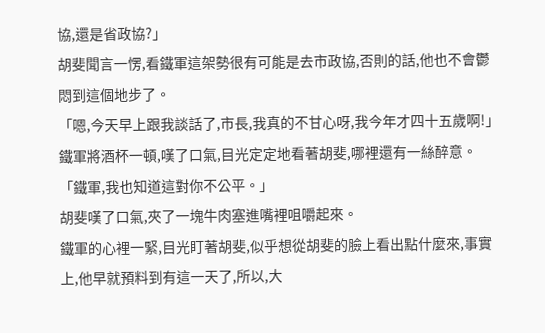協,還是省政協?」
胡斐聞言一愣,看鐵軍這架勢很有可能是去市政協,否則的話,他也不會鬱悶到這個地步了。
「嗯,今天早上跟我談話了,市長,我真的不甘心呀,我今年才四十五歲啊!」
鐵軍將酒杯一頓,嘆了口氣,目光定定地看著胡斐,哪裡還有一絲醉意。
「鐵軍,我也知道這對你不公平。」
胡斐嘆了口氣,夾了一塊牛肉塞進嘴裡咀嚼起來。
鐵軍的心裡一緊,目光盯著胡斐,似乎想從胡斐的臉上看出點什麼來,事實上,他早就預料到有這一天了,所以,大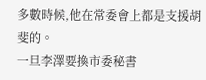多數時候,他在常委會上都是支援胡斐的。
一旦李澤要換市委秘書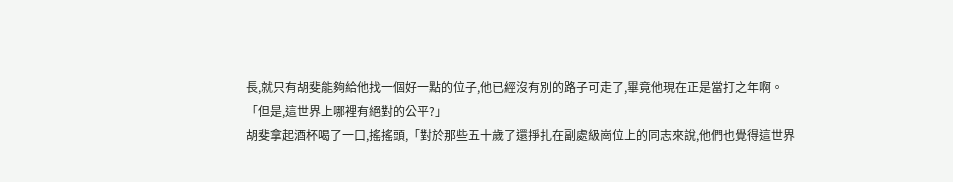長,就只有胡斐能夠給他找一個好一點的位子,他已經沒有別的路子可走了,畢竟他現在正是當打之年啊。
「但是,這世界上哪裡有絕對的公平?」
胡斐拿起酒杯喝了一口,搖搖頭,「對於那些五十歲了還掙扎在副處級崗位上的同志來說,他們也覺得這世界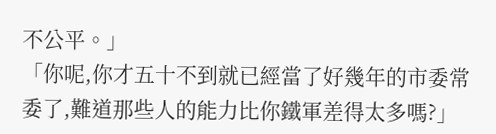不公平。」
「你呢,你才五十不到就已經當了好幾年的市委常委了,難道那些人的能力比你鐵軍差得太多嗎?」